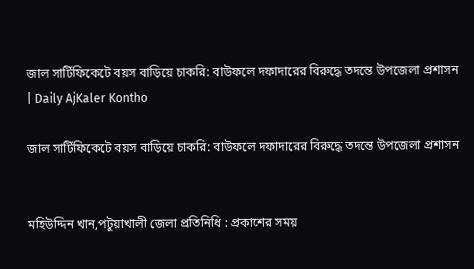জাল সার্টিফিকেটে বয়স বাড়িয়ে চাকরি: বাউফলে দফাদারের বিরুদ্ধে তদন্তে উপজেলা প্রশাসন | Daily AjKaler Kontho

জাল সার্টিফিকেটে বয়স বাড়িয়ে চাকরি: বাউফলে দফাদারের বিরুদ্ধে তদন্তে উপজেলা প্রশাসন


মহিউদ্দিন খান,পটুয়াখালী জেলা প্রতিনিধি : প্রকাশের সময়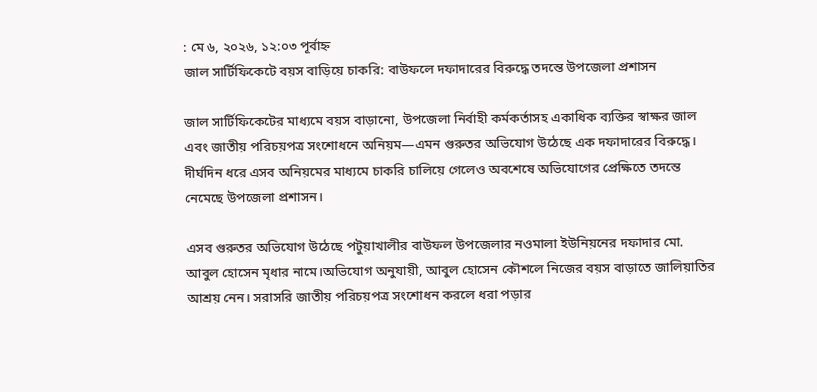: মে ৬, ২০২৬, ১২:০৩ পূর্বাহ্ন
জাল সার্টিফিকেটে বয়স বাড়িয়ে চাকরি: বাউফলে দফাদারের বিরুদ্ধে তদন্তে উপজেলা প্রশাসন

জাল সার্টিফিকেটের মাধ্যমে বয়স বাড়ানো, উপজেলা নির্বাহী কর্মকর্তাসহ একাধিক ব্যক্তির স্বাক্ষর জাল এবং জাতীয় পরিচয়পত্র সংশোধনে অনিয়ম—এমন গুরুতর অভিযোগ উঠেছে এক দফাদারের বিরুদ্ধে। দীর্ঘদিন ধরে এসব অনিয়মের মাধ্যমে চাকরি চালিয়ে গেলেও অবশেষে অভিযোগের প্রেক্ষিতে তদন্তে নেমেছে উপজেলা প্রশাসন।

এসব গুরুতর অভিযোগ উঠেছে পটুয়াখালীর বাউফল উপজেলার নওমালা ইউনিয়নের দফাদার মো. আবুল হোসেন মৃধার নামে।অভিযোগ অনুযায়ী, আবুল হোসেন কৌশলে নিজের বয়স বাড়াতে জালিয়াতির আশ্রয় নেন। সরাসরি জাতীয় পরিচয়পত্র সংশোধন করলে ধরা পড়ার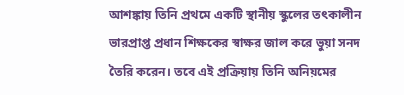আশঙ্কায় তিনি প্রথমে একটি স্থানীয় স্কুলের তৎকালীন ভারপ্রাপ্ত প্রধান শিক্ষকের স্বাক্ষর জাল করে ভুয়া সনদ তৈরি করেন। তবে এই প্রক্রিয়ায় তিনি অনিয়মের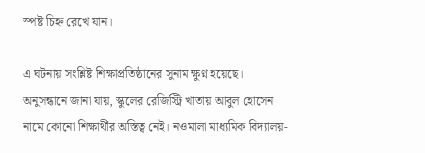স্পষ্ট চিহ্ন রেখে যান।

এ ঘটনায় সংশ্লিষ্ট শিক্ষাপ্রতিষ্ঠানের সুনাম ক্ষুণ্ন হয়েছে। অনুসন্ধানে জানা যায়, স্কুলের রেজিস্ট্রি খাতায় আবুল হোসেন নামে কোনো শিক্ষার্থীর অস্তিত্ব নেই। নওমালা মাধ্যমিক বিদ্যালয়-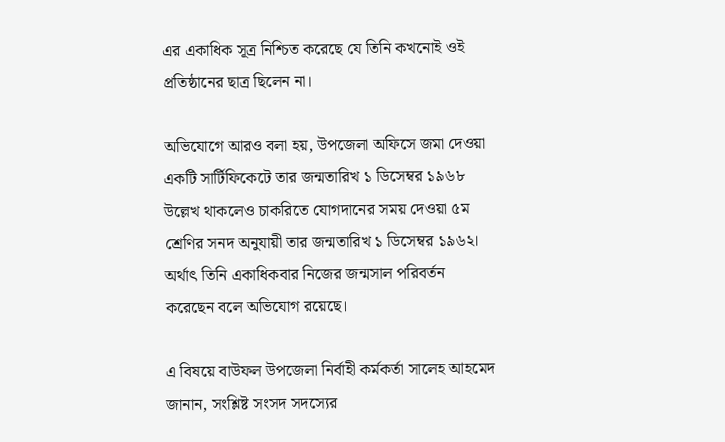এর একাধিক সূত্র নিশ্চিত করেছে যে তিনি কখনোই ওই প্রতিষ্ঠানের ছাত্র ছিলেন না।

অভিযোগে আরও বলা হয়, উপজেলা অফিসে জমা দেওয়া একটি সার্টিফিকেটে তার জন্মতারিখ ১ ডিসেম্বর ১৯৬৮ উল্লেখ থাকলেও চাকরিতে যোগদানের সময় দেওয়া ৫ম শ্রেণির সনদ অনুযায়ী তার জন্মতারিখ ১ ডিসেম্বর ১৯৬২। অর্থাৎ তিনি একাধিকবার নিজের জন্মসাল পরিবর্তন করেছেন বলে অভিযোগ রয়েছে।

এ বিষয়ে বাউফল উপজেলা নির্বাহী কর্মকর্তা সালেহ আহমেদ জানান, সংশ্লিষ্ট সংসদ সদস্যের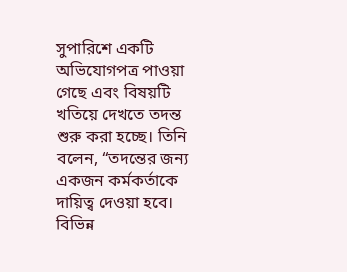সুপারিশে একটি অভিযোগপত্র পাওয়া গেছে এবং বিষয়টি খতিয়ে দেখতে তদন্ত শুরু করা হচ্ছে। তিনি বলেন, “তদন্তের জন্য একজন কর্মকর্তাকে দায়িত্ব দেওয়া হবে। বিভিন্ন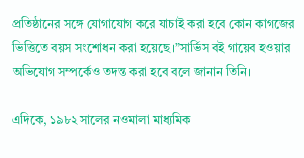প্রতিষ্ঠানের সঙ্গে যোগাযোগ করে যাচাই করা হবে কোন কাগজের ভিত্তিতে বয়স সংশোধন করা হয়েছে।”সার্ভিস বই গায়েব হওয়ার অভিযোগ সম্পর্কেও তদন্ত করা হবে বলে জানান তিনি।

এদিকে, ১৯৮২ সালের নওমালা মাধ্যমিক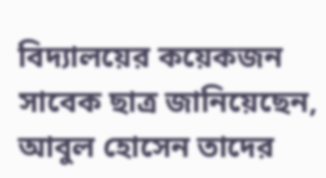বিদ্যালয়ের কয়েকজন সাবেক ছাত্র জানিয়েছেন, আবুল হোসেন তাদের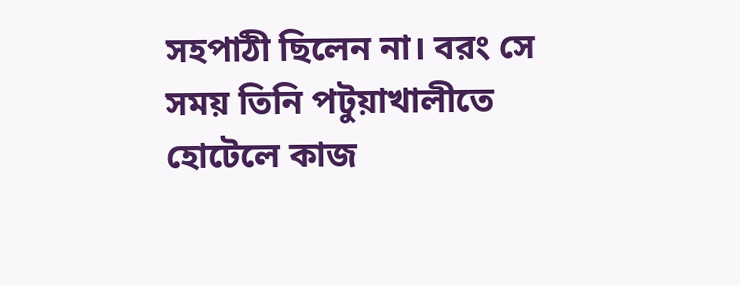সহপাঠী ছিলেন না। বরং সে সময় তিনি পটুয়াখালীতে হোটেলে কাজ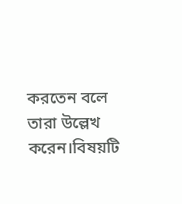করতেন বলে তারা উল্লেখ করেন।বিষয়টি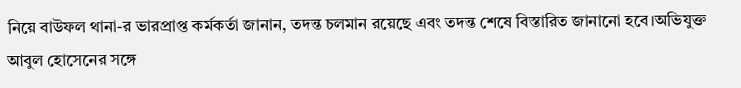নিয়ে বাউফল থানা-র ভারপ্রাপ্ত কর্মকর্তা জানান, তদন্ত চলমান রয়েছে এবং তদন্ত শেষে বিস্তারিত জানানো হবে।অভিযুক্ত আবুল হোসেনের সঙ্গে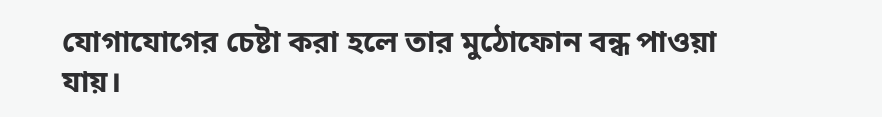যোগাযোগের চেষ্টা করা হলে তার মুঠোফোন বন্ধ পাওয়া যায়।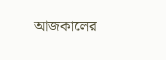আজকালের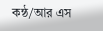কন্ঠ/আর এস